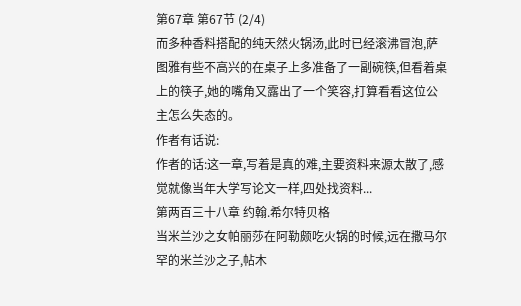第67章 第67节 (2/4)
而多种香料搭配的纯天然火锅汤,此时已经滚沸冒泡,萨图雅有些不高兴的在桌子上多准备了一副碗筷,但看着桌上的筷子,她的嘴角又露出了一个笑容,打算看看这位公主怎么失态的。
作者有话说:
作者的话:这一章,写着是真的难,主要资料来源太散了,感觉就像当年大学写论文一样,四处找资料...
第两百三十八章 约翰.希尔特贝格
当米兰沙之女帕丽莎在阿勒颇吃火锅的时候,远在撒马尔罕的米兰沙之子,帖木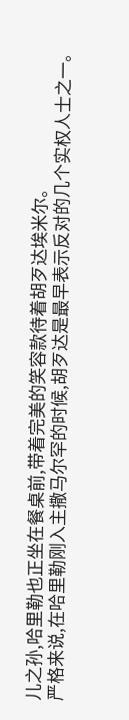儿之孙,哈里勒也正坐在餐桌前,带着完美的笑容款待着胡歹达埃米尔。
严格来说,在哈里勒刚入主撒马尔罕的时候,胡歹达是最早表示反对的几个实权人士之一。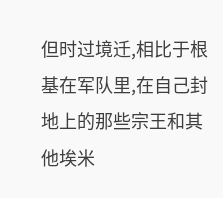但时过境迁,相比于根基在军队里,在自己封地上的那些宗王和其他埃米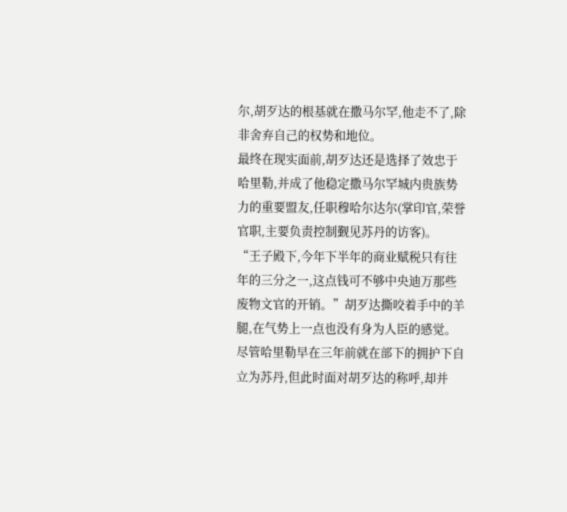尔,胡歹达的根基就在撒马尔罕,他走不了,除非舍弃自己的权势和地位。
最终在现实面前,胡歹达还是选择了效忠于哈里勒,并成了他稳定撒马尔罕城内贵族势力的重要盟友,任职穆哈尔达尔(掌印官,荣誉官职,主要负责控制觐见苏丹的访客)。
“王子殿下,今年下半年的商业赋税只有往年的三分之一,这点钱可不够中央迪万那些废物文官的开销。”胡歹达撕咬着手中的羊腿,在气势上一点也没有身为人臣的感觉。
尽管哈里勒早在三年前就在部下的拥护下自立为苏丹,但此时面对胡歹达的称呼,却并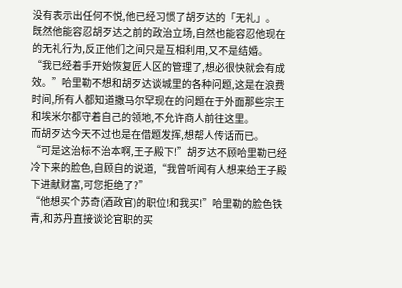没有表示出任何不悦,他已经习惯了胡歹达的「无礼」。
既然他能容忍胡歹达之前的政治立场,自然也能容忍他现在的无礼行为,反正他们之间只是互相利用,又不是结婚。
“我已经着手开始恢复匠人区的管理了,想必很快就会有成效。”哈里勒不想和胡歹达谈城里的各种问题,这是在浪费时间,所有人都知道撒马尔罕现在的问题在于外面那些宗王和埃米尔都守着自己的领地,不允许商人前往这里。
而胡歹达今天不过也是在借题发挥,想帮人传话而已。
“可是这治标不治本啊,王子殿下!”胡歹达不顾哈里勒已经冷下来的脸色,自顾自的说道,“我曾听闻有人想来给王子殿下进献财富,可您拒绝了?”
“他想买个苏奇(酒政官)的职位!和我买!”哈里勒的脸色铁青,和苏丹直接谈论官职的买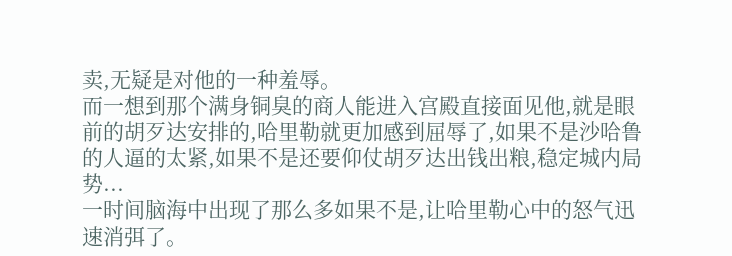卖,无疑是对他的一种羞辱。
而一想到那个满身铜臭的商人能进入宫殿直接面见他,就是眼前的胡歹达安排的,哈里勒就更加感到屈辱了,如果不是沙哈鲁的人逼的太紧,如果不是还要仰仗胡歹达出钱出粮,稳定城内局势...
一时间脑海中出现了那么多如果不是,让哈里勒心中的怒气迅速消弭了。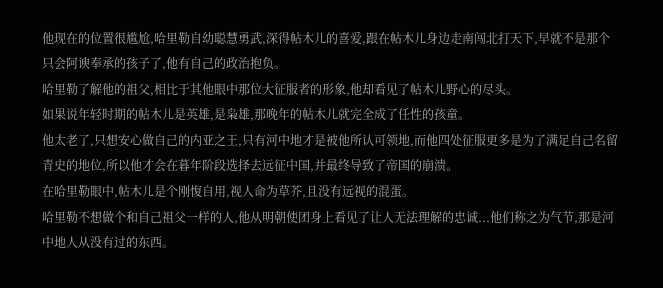他现在的位置很尴尬,哈里勒自幼聪慧勇武,深得帖木儿的喜爱,跟在帖木儿身边走南闯北打天下,早就不是那个只会阿谀奉承的孩子了,他有自己的政治抱负。
哈里勒了解他的祖父,相比于其他眼中那位大征服者的形象,他却看见了帖木儿野心的尽头。
如果说年轻时期的帖木儿是英雄,是枭雄,那晚年的帖木儿就完全成了任性的孩童。
他太老了,只想安心做自己的内亚之王,只有河中地才是被他所认可领地,而他四处征服更多是为了满足自己名留青史的地位,所以他才会在暮年阶段选择去远征中国,并最终导致了帝国的崩溃。
在哈里勒眼中,帖木儿是个刚愎自用,视人命为草芥,且没有远视的混蛋。
哈里勒不想做个和自己祖父一样的人,他从明朝使团身上看见了让人无法理解的忠诚...他们称之为气节,那是河中地人从没有过的东西。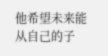他希望未来能从自己的子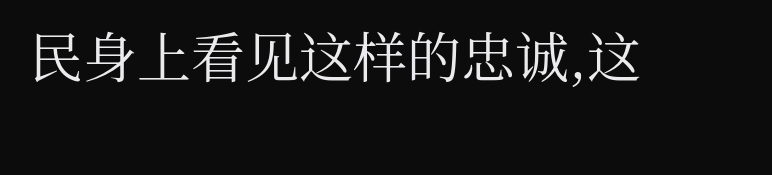民身上看见这样的忠诚,这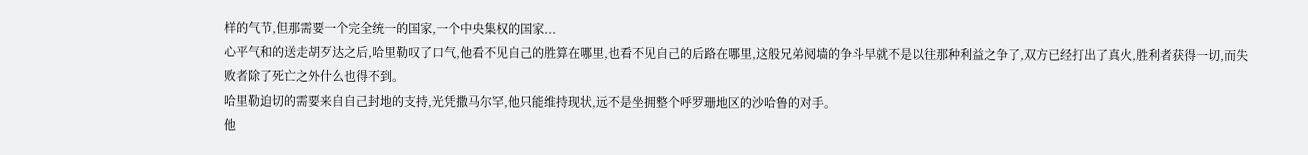样的气节,但那需要一个完全统一的国家,一个中央集权的国家...
心平气和的送走胡歹达之后,哈里勒叹了口气,他看不见自己的胜算在哪里,也看不见自己的后路在哪里,这般兄弟阋墙的争斗早就不是以往那种利益之争了,双方已经打出了真火,胜利者获得一切,而失败者除了死亡之外什么也得不到。
哈里勒迫切的需要来自自己封地的支持,光凭撒马尔罕,他只能维持现状,远不是坐拥整个呼罗珊地区的沙哈鲁的对手。
他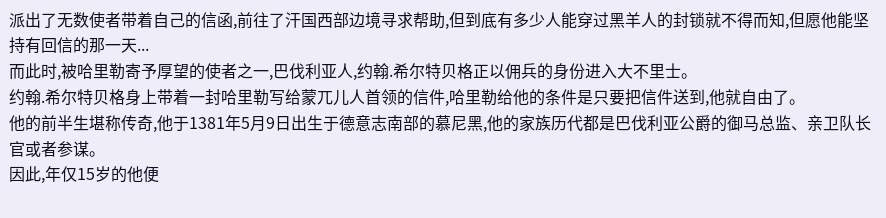派出了无数使者带着自己的信函,前往了汗国西部边境寻求帮助,但到底有多少人能穿过黑羊人的封锁就不得而知,但愿他能坚持有回信的那一天...
而此时,被哈里勒寄予厚望的使者之一,巴伐利亚人,约翰.希尔特贝格正以佣兵的身份进入大不里士。
约翰.希尔特贝格身上带着一封哈里勒写给蒙兀儿人首领的信件,哈里勒给他的条件是只要把信件送到,他就自由了。
他的前半生堪称传奇,他于1381年5月9日出生于德意志南部的慕尼黑,他的家族历代都是巴伐利亚公爵的御马总监、亲卫队长官或者参谋。
因此,年仅15岁的他便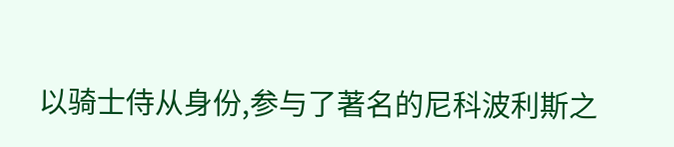以骑士侍从身份,参与了著名的尼科波利斯之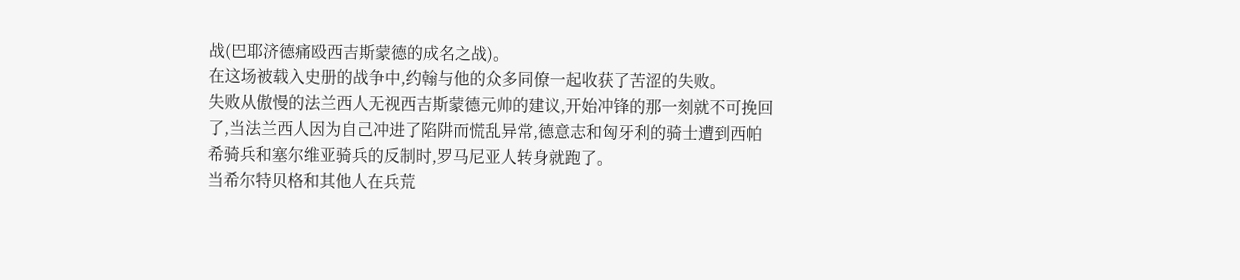战(巴耶济德痛殴西吉斯蒙德的成名之战)。
在这场被载入史册的战争中,约翰与他的众多同僚一起收获了苦涩的失败。
失败从傲慢的法兰西人无视西吉斯蒙德元帅的建议,开始冲锋的那一刻就不可挽回了,当法兰西人因为自己冲进了陷阱而慌乱异常,德意志和匈牙利的骑士遭到西帕希骑兵和塞尔维亚骑兵的反制时,罗马尼亚人转身就跑了。
当希尔特贝格和其他人在兵荒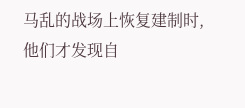马乱的战场上恢复建制时,他们才发现自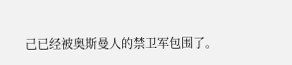己已经被奥斯曼人的禁卫军包围了。